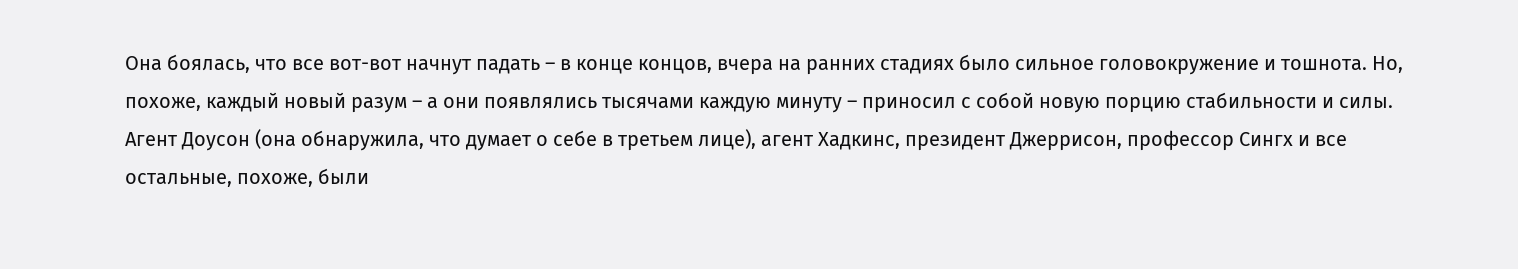Она боялась, что все вот-вот начнут падать – в конце концов, вчера на ранних стадиях было сильное головокружение и тошнота. Но, похоже, каждый новый разум – а они появлялись тысячами каждую минуту – приносил с собой новую порцию стабильности и силы. Агент Доусон (она обнаружила, что думает о себе в третьем лице), агент Хадкинс, президент Джеррисон, профессор Сингх и все остальные, похоже, были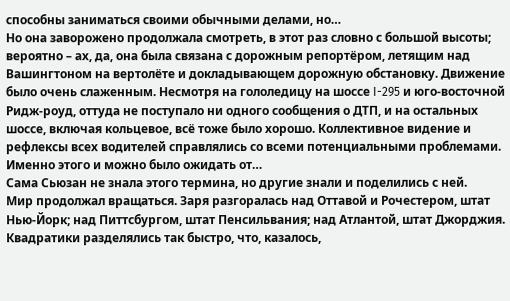способны заниматься своими обычными делами, но…
Но она заворожено продолжала смотреть, в этот раз словно с большой высоты; вероятно – ах, да, она была связана с дорожным репортёром, летящим над Вашингтоном на вертолёте и докладывающем дорожную обстановку. Движение было очень слаженным. Несмотря на гололедицу на шоссе I-295 и юго-восточной Ридж-роуд, оттуда не поступало ни одного сообщения о ДТП, и на остальных шоссе, включая кольцевое, всё тоже было хорошо. Коллективное видение и рефлексы всех водителей справлялись со всеми потенциальными проблемами. Именно этого и можно было ожидать от…
Сама Сьюзан не знала этого термина, но другие знали и поделились с ней.
Мир продолжал вращаться. Заря разгоралась над Оттавой и Рочестером, штат Нью-Йорк; над Питтсбургом, штат Пенсильвания; над Атлантой, штат Джорджия. Квадратики разделялись так быстро, что, казалось,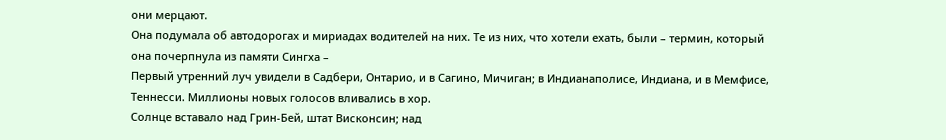они мерцают.
Она подумала об автодорогах и мириадах водителей на них. Те из них, что хотели ехать, были – термин, который она почерпнула из памяти Сингха –
Первый утренний луч увидели в Садбери, Онтарио, и в Сагино, Мичиган; в Индианаполисе, Индиана, и в Мемфисе, Теннесси. Миллионы новых голосов вливались в хор.
Солнце вставало над Грин-Бей, штат Висконсин; над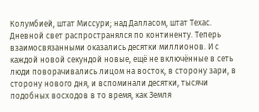Колумбией, штат Миссури; над Далласом, штат Техас. Дневной свет распространялся по континенту. Теперь взаимосвязанными оказались десятки миллионов. И с каждой новой секундой новые, ещё не включённые в сеть люди поворачивались лицом на восток, в сторону зари, в сторону нового дня, и вспоминали десятки, тысячи подобных восходов в то время, как Земля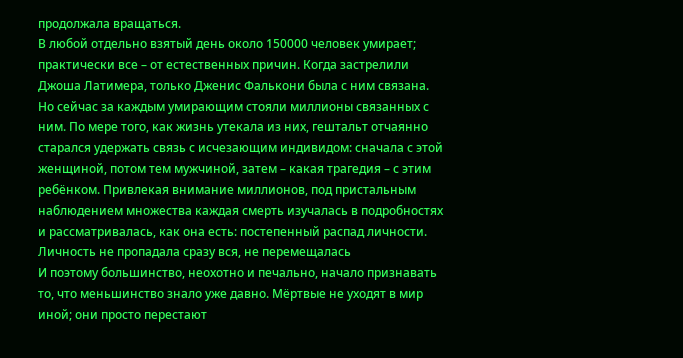продолжала вращаться.
В любой отдельно взятый день около 150000 человек умирает; практически все – от естественных причин. Когда застрелили Джоша Латимера, только Дженис Фалькони была с ним связана. Но сейчас за каждым умирающим стояли миллионы связанных с ним. По мере того, как жизнь утекала из них, гештальт отчаянно старался удержать связь с исчезающим индивидом: сначала с этой женщиной, потом тем мужчиной, затем – какая трагедия – с этим ребёнком. Привлекая внимание миллионов, под пристальным наблюдением множества каждая смерть изучалась в подробностях и рассматривалась, как она есть: постепенный распад личности. Личность не пропадала сразу вся, не перемещалась
И поэтому большинство, неохотно и печально, начало признавать то, что меньшинство знало уже давно. Мёртвые не уходят в мир иной; они просто перестают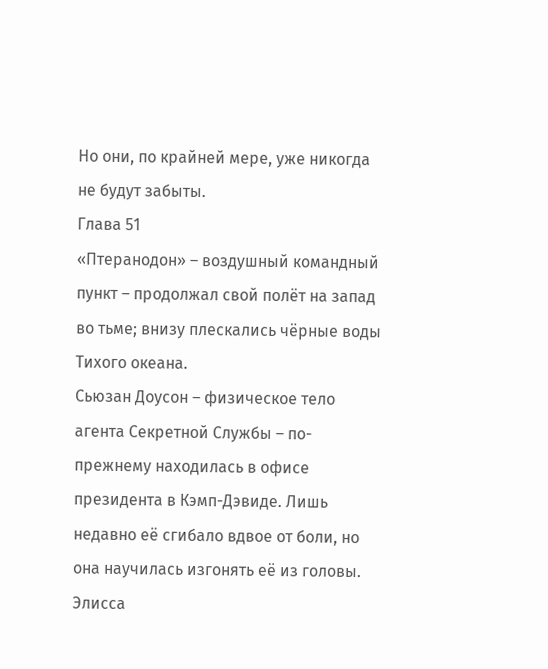Но они, по крайней мере, уже никогда не будут забыты.
Глава 51
«Птеранодон» – воздушный командный пункт – продолжал свой полёт на запад во тьме; внизу плескались чёрные воды Тихого океана.
Сьюзан Доусон – физическое тело агента Секретной Службы – по-прежнему находилась в офисе президента в Кэмп-Дэвиде. Лишь недавно её сгибало вдвое от боли, но она научилась изгонять её из головы.
Элисса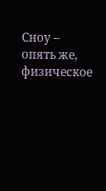Сноу – опять же, физическое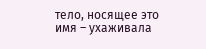тело, носящее это имя – ухаживала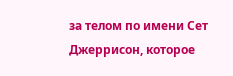за телом по имени Сет Джеррисон, которое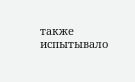также испытывало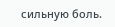сильную боль.